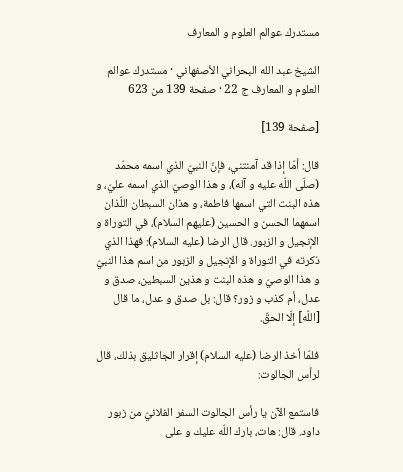مستدرك عوالم العلوم و المعارف

الشيخ عبد الله البحراني الأصفهاني · مستدرك عوالم العلوم و المعارف ج 22 · صفحة 139 من 623

[صفحة 139]

قال: أمّا إذا قد آمنتني، فإنّ النبيّ الذي اسمه محمّد (صلّى اللّه عليه و آله)، و هذا الوصيّ الذي اسمه عليّ، و هذه البنت التي اسمها فاطمة، و هذان السبطان اللّذان اسمهما الحسن و الحسين (عليهم السلام)، في التوراة و الإنجيل و الزبور. قال الرضا (عليه السلام): فهذا الذي ذكرته في التوراة و الإنجيل و الزبور من اسم هذا النبيّ و هذا الوصيّ و هذه البنت و هذين السبطين، صدق و عدل، أم كذب و زور؟ قال: بل صدق و عدل، ما قال [اللّه] إلّا الحقّ.

فلمّا أخذ الرضا (عليه السلام) إقرار الجاثليق بذلك، قال لرأس الجالوت:

فاستمع الآن يا رأس الجالوت السفر الفلانيّ من زبور داود. قال: هات، بارك اللّه عليك و على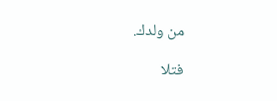من ولدك.

فتلا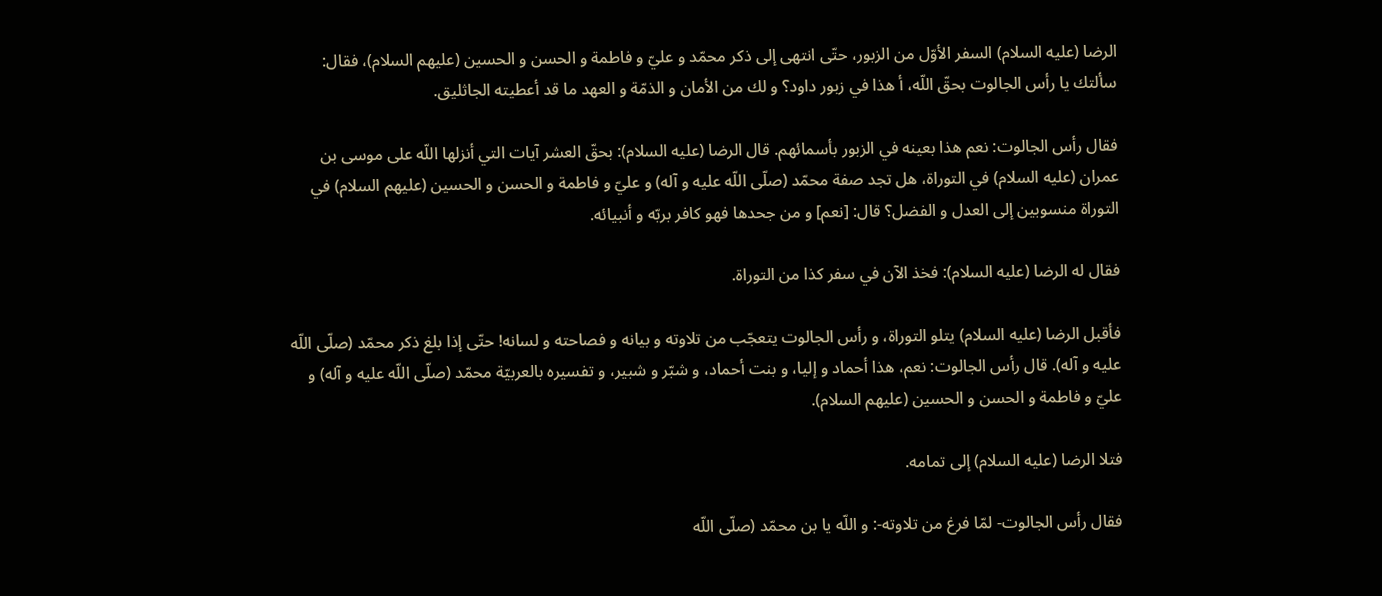الرضا (عليه السلام) السفر الأوّل من الزبور، حتّى انتهى إلى ذكر محمّد و عليّ و فاطمة و الحسن و الحسين (عليهم السلام)، فقال: سألتك يا رأس الجالوت بحقّ اللّه، أ هذا في زبور داود؟ و لك من الأمان و الذمّة و العهد ما قد أعطيته الجاثليق.

فقال رأس الجالوت: نعم هذا بعينه في الزبور بأسمائهم. قال الرضا (عليه السلام): بحقّ العشر آيات التي أنزلها اللّه على موسى بن عمران (عليه السلام) في التوراة، هل تجد صفة محمّد (صلّى اللّه عليه و آله) و عليّ و فاطمة و الحسن و الحسين (عليهم السلام) في التوراة منسوبين إلى العدل و الفضل؟ قال: [نعم] و من جحدها فهو كافر بربّه و أنبيائه.

فقال له الرضا (عليه السلام): فخذ الآن في سفر كذا من التوراة.

فأقبل الرضا (عليه السلام) يتلو التوراة، و رأس الجالوت يتعجّب من تلاوته و بيانه و فصاحته و لسانه! حتّى إذا بلغ ذكر محمّد (صلّى اللّه عليه و آله). قال رأس الجالوت: نعم، هذا أحماد و إليا، و بنت أحماد، و شبّر و شبير، و تفسيره بالعربيّة محمّد (صلّى اللّه عليه و آله) و عليّ و فاطمة و الحسن و الحسين (عليهم السلام).

فتلا الرضا (عليه السلام) إلى تمامه.

فقال رأس الجالوت- لمّا فرغ من تلاوته-: و اللّه يا بن محمّد (صلّى اللّه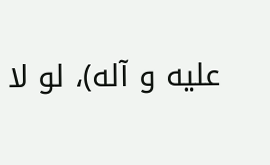عليه و آله)، لو لا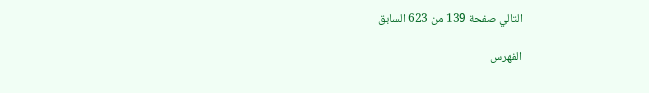التالي صفحة 139 من 623 السابق

الفهرس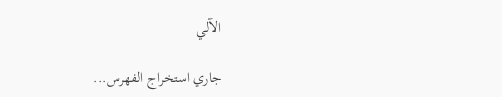الآلي

جاري استخراج الفهرس...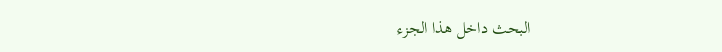البحث داخل هذا الجزء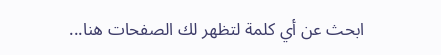ابحث عن أي كلمة لتظهر لك الصفحات هنا...